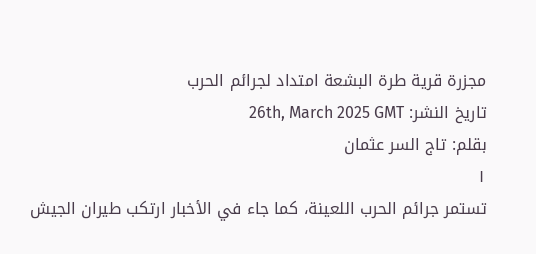مجزرة قرية طرة البشعة امتداد لجرائم الحرب
تاريخ النشر: 26th, March 2025 GMT
بقلم: تاج السر عثمان
١
تستمر جرائم الحرب اللعينة، كما جاء في الأخبار ارتكب طيران الجيش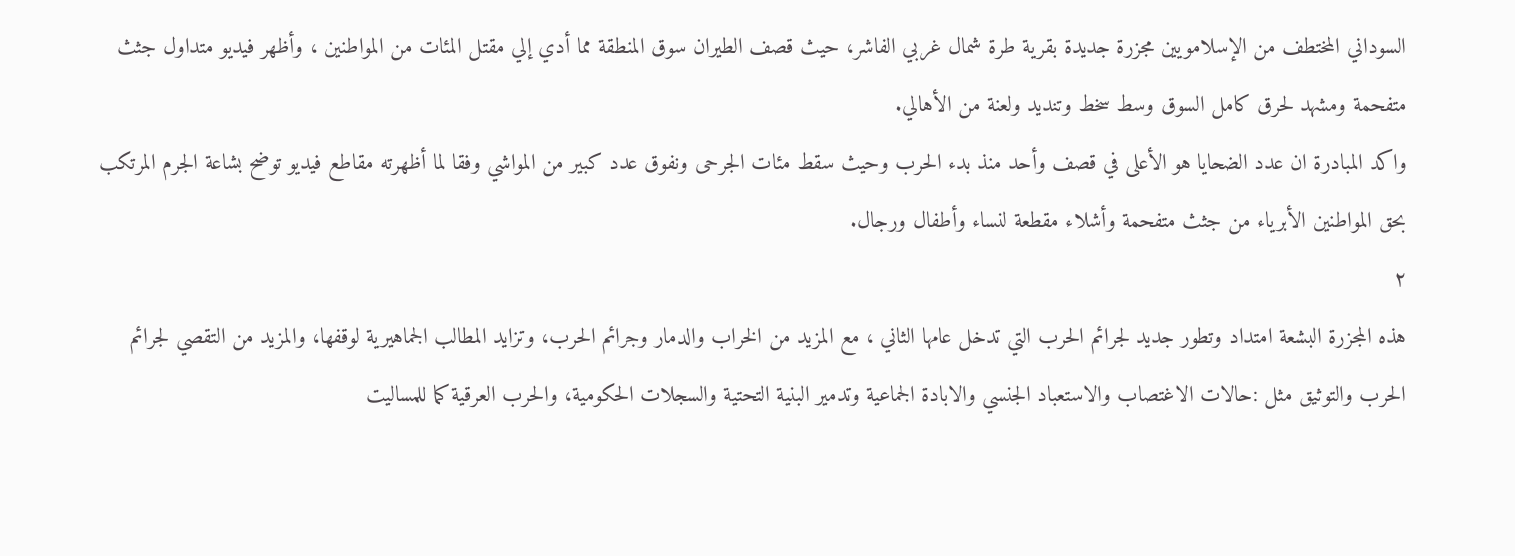السوداني المختطف من الإسلامويين مجزرة جديدة بقرية طرة شمال غربي الفاشر، حيث قصف الطيران سوق المنطقة مما أدي إلي مقتل المئات من المواطنين ، وأظهر فيديو متداول جثث متفحمة ومشهد لحرق كامل السوق وسط سخط وتنديد ولعنة من الأهالي.
واكد المبادرة ان عدد الضحايا هو الأعلى في قصف وأحد منذ بدء الحرب وحيث سقط مئات الجرحى ونفوق عدد كبير من المواشي وفقا لما أظهرته مقاطع فيديو توضح بشاعة الجرم المرتكب بحق المواطنين الأبرياء من جثث متفحمة وأشلاء مقطعة لنساء وأطفال ورجال.
٢
هذه المجزرة البشعة امتداد وتطور جديد لجرائم الحرب التي تدخل عامها الثاني ، مع المزيد من الخراب والدمار وجرائم الحرب، وتزايد المطالب الجماهيرية لوقفها، والمزيد من التقصي لجرائم الحرب والتوثيق مثل :حالات الاغتصاب والاستعباد الجنسي والابادة الجماعية وتدمير البنية التحتية والسجلات الحكومية، والحرب العرقية كما للمساليت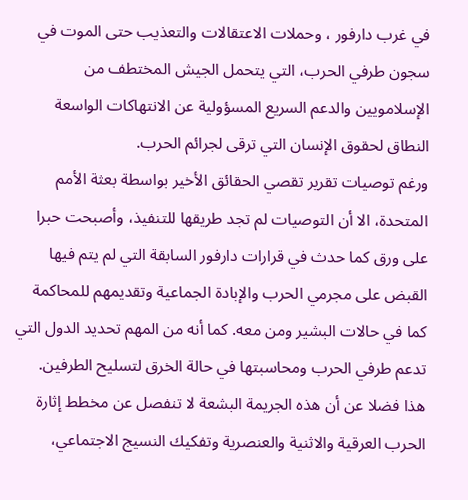في غرب دارفور ، وحملات الاعتقالات والتعذيب حتى الموت في سجون طرفي الحرب، التي يتحمل الجيش المختطف من الإسلامويين والدعم السريع المسؤولية عن الانتهاكات الواسعة النطاق لحقوق الإنسان التي ترقى لجرائم الحرب.
ورغم توصيات تقرير تقصي الحقائق الأخير بواسطة بعثة الأمم المتحدة، الا أن التوصيات لم تجد طريقها للتنفيذ، وأصبحت حبرا على ورق كما حدث في قرارات دارفور السابقة التي لم يتم فيها القبض على مجرمي الحرب والإبادة الجماعية وتقديمهم للمحاكمة كما في حالات البشير ومن معه. كما أنه من المهم تحديد الدول التي تدعم طرفي الحرب ومحاسبتها في حالة الخرق لتسليح الطرفين.
هذا فضلا عن أن هذه الجريمة البشعة لا تنفصل عن مخطط إثارة الحرب العرقية والاثنية والعنصرية وتفكيك النسيج الاجتماعي،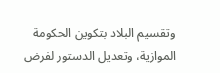وتقسيم البلاد بتكوين الحكومة الموازية، وتعديل الدستور لفرض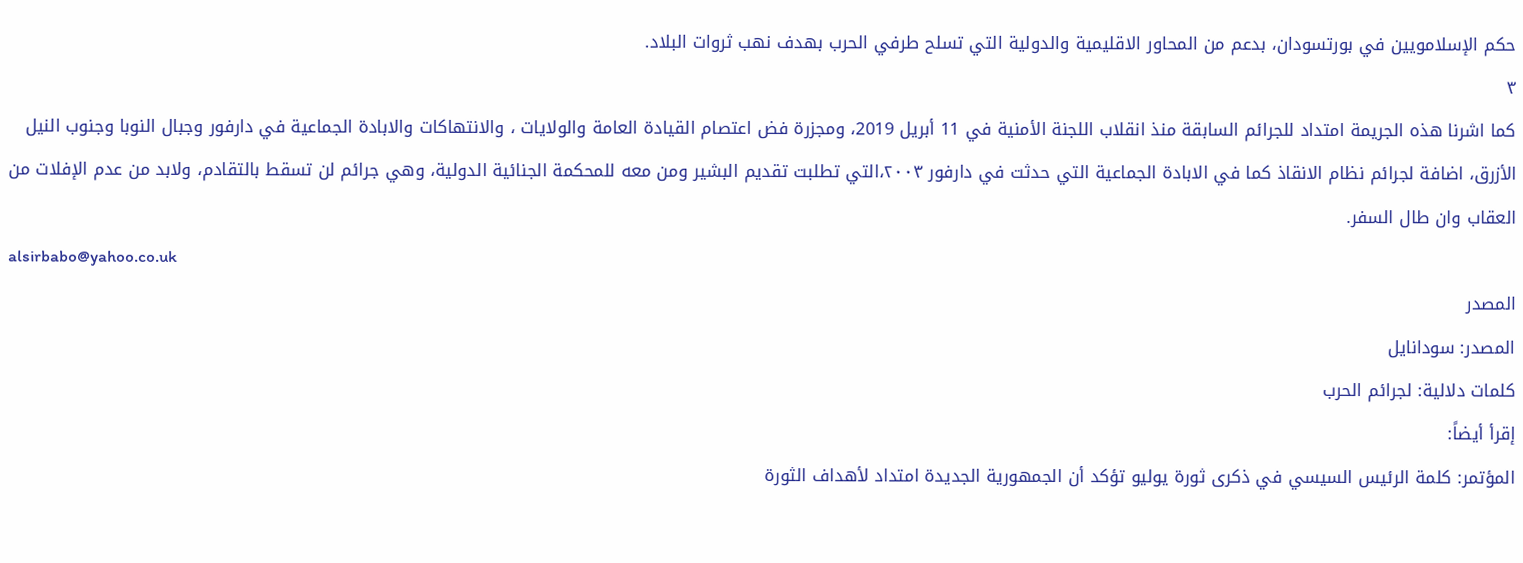حكم الإسلامويين في بورتسودان، بدعم من المحاور الاقليمية والدولية التي تسلح طرفي الحرب بهدف نهب ثروات البلاد.
٣
كما اشرنا هذه الجريمة امتداد للجرائم السابقة منذ انقلاب اللجنة الأمنية في 11 أبريل 2019، ومجزرة فض اعتصام القيادة العامة والولايات ، والانتهاكات والابادة الجماعية في دارفور وجبال النوبا وجنوب النيل الأزرق، اضافة لجرائم نظام الانقاذ كما في الابادة الجماعية التي حدثت في دارفور ٢٠٠٣،التي تطلبت تقديم البشير ومن معه للمحكمة الجنائية الدولية، وهي جرائم لن تسقط بالتقادم، ولابد من عدم الإفلات من العقاب وان طال السفر.
alsirbabo@yahoo.co.uk
المصدر
المصدر: سودانايل
كلمات دلالية: لجرائم الحرب
إقرأ أيضاً:
المؤتمر: كلمة الرئيس السيسي في ذكرى ثورة يوليو تؤكد أن الجمهورية الجديدة امتداد لأهداف الثورة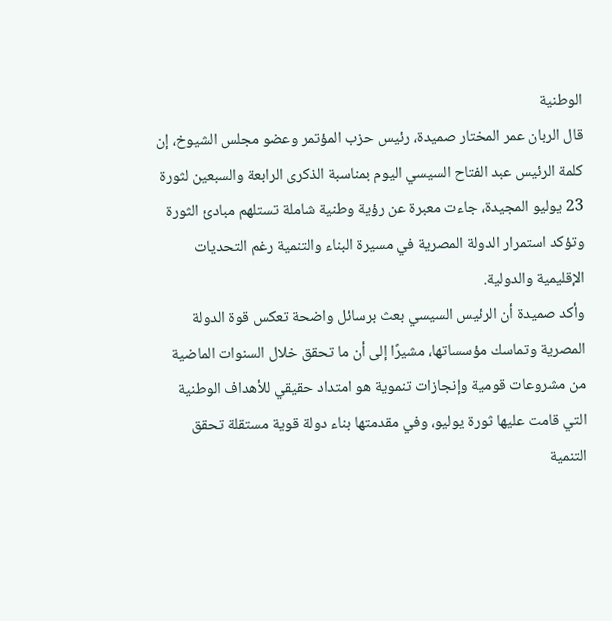الوطنية
قال الربان عمر المختار صميدة، رئيس حزب المؤتمر وعضو مجلس الشيوخ، إن كلمة الرئيس عبد الفتاح السيسي اليوم بمناسبة الذكرى الرابعة والسبعين لثورة 23 يوليو المجيدة، جاءت معبرة عن رؤية وطنية شاملة تستلهم مبادئ الثورة وتؤكد استمرار الدولة المصرية في مسيرة البناء والتنمية رغم التحديات الإقليمية والدولية.
وأكد صميدة أن الرئيس السيسي بعث برسائل واضحة تعكس قوة الدولة المصرية وتماسك مؤسساتها، مشيرًا إلى أن ما تحقق خلال السنوات الماضية من مشروعات قومية وإنجازات تنموية هو امتداد حقيقي للأهداف الوطنية التي قامت عليها ثورة يوليو، وفي مقدمتها بناء دولة قوية مستقلة تحقق التنمية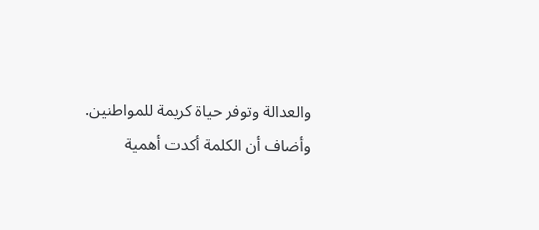والعدالة وتوفر حياة كريمة للمواطنين.
وأضاف أن الكلمة أكدت أهمية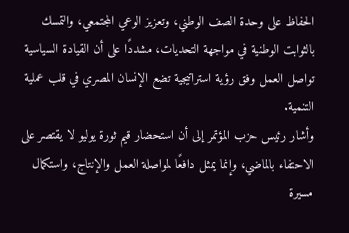الحفاظ على وحدة الصف الوطني، وتعزيز الوعي المجتمعي، والتمسك بالثوابت الوطنية في مواجهة التحديات، مشددًا على أن القيادة السياسية تواصل العمل وفق رؤية استراتيجية تضع الإنسان المصري في قلب عملية التنمية.
وأشار رئيس حزب المؤتمر إلى أن استحضار قيم ثورة يوليو لا يقتصر على الاحتفاء بالماضي، وإنما يمثل دافعًا لمواصلة العمل والإنتاج، واستكمال مسيرة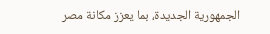الجمهورية الجديدة، بما يعزز مكانة مصر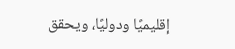إقليميًا ودوليًا، ويحقق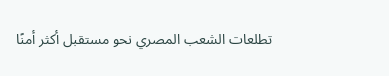تطلعات الشعب المصري نحو مستقبل أكثر أمنًا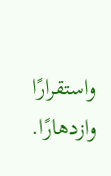واستقرارًا وازدهارًا.